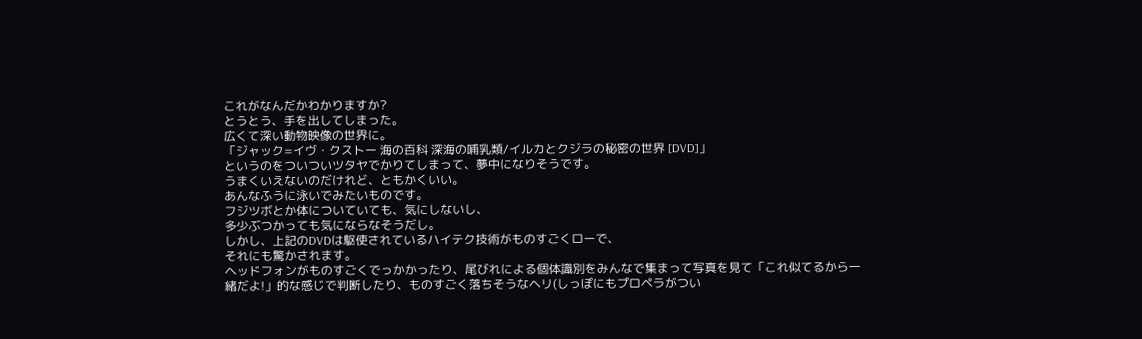これがなんだかわかりますか?
とうとう、手を出してしまった。
広くて深い動物映像の世界に。
「ジャック=イヴ・クストー 海の百科 深海の哺乳類/イルカとクジラの秘密の世界 [DVD]」
というのをついついツタヤでかりてしまって、夢中になりそうです。
うまくいえないのだけれど、ともかくいい。
あんなふうに泳いでみたいものです。
フジツボとか体についていても、気にしないし、
多少ぶつかっても気にならなそうだし。
しかし、上記のDVDは駆使されているハイテク技術がものすごくローで、
それにも驚かされます。
ヘッドフォンがものすごくでっかかったり、尾びれによる個体識別をみんなで集まって写真を見て「これ似てるから一緒だよ!」的な感じで判断したり、ものすごく落ちそうなヘリ(しっぽにもプロペラがつい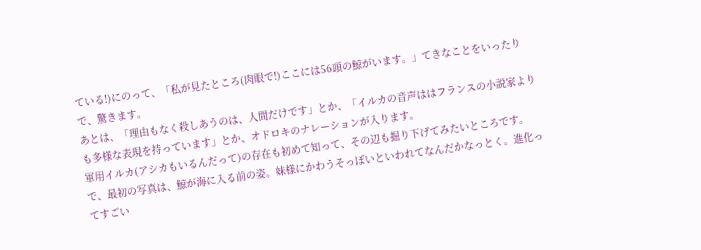ている!)にのって、「私が見たところ(肉眼で!)ここには56頭の鯨がいます。」てきなことをいったりで、驚きます。
あとは、「理由もなく殺しあうのは、人間だけです」とか、「イルカの音声ははフランスの小説家よりも多様な表現を持っています」とか、オドロキのナレーションが入ります。
軍用イルカ(アシカもいるんだって)の存在も初めて知って、その辺も掘り下げてみたいところです。
で、最初の写真は、鯨が海に入る前の姿。妹様にかわうそっぽいといわれてなんだかなっとく。進化ってすごい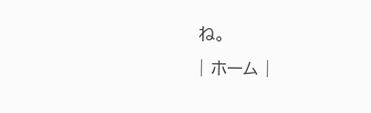ね。
| ホーム |